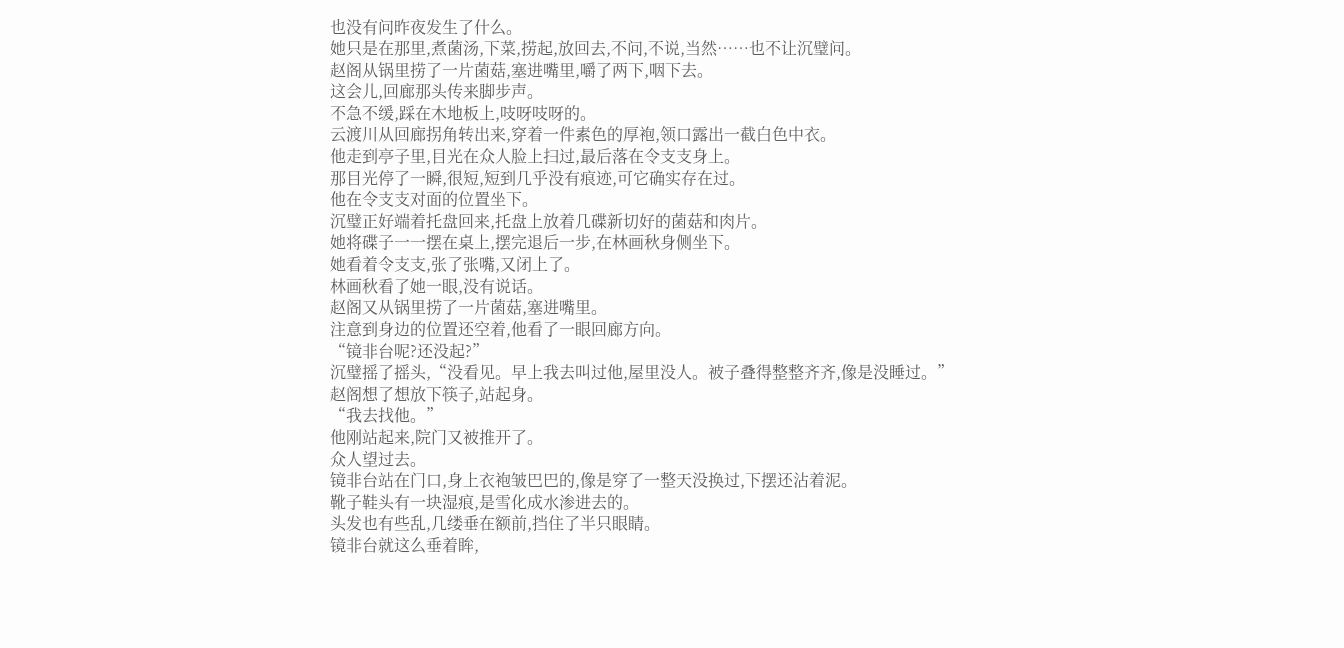也没有问昨夜发生了什么。
她只是在那里,煮菌汤,下菜,捞起,放回去,不问,不说,当然……也不让沉璧问。
赵阁从锅里捞了一片菌菇,塞进嘴里,嚼了两下,咽下去。
这会儿,回廊那头传来脚步声。
不急不缓,踩在木地板上,吱呀吱呀的。
云渡川从回廊拐角转出来,穿着一件素色的厚袍,领口露出一截白色中衣。
他走到亭子里,目光在众人脸上扫过,最后落在令支支身上。
那目光停了一瞬,很短,短到几乎没有痕迹,可它确实存在过。
他在令支支对面的位置坐下。
沉璧正好端着托盘回来,托盘上放着几碟新切好的菌菇和肉片。
她将碟子一一摆在桌上,摆完退后一步,在林画秋身侧坐下。
她看着令支支,张了张嘴,又闭上了。
林画秋看了她一眼,没有说话。
赵阁又从锅里捞了一片菌菇,塞进嘴里。
注意到身边的位置还空着,他看了一眼回廊方向。
“镜非台呢?还没起?”
沉璧摇了摇头,“没看见。早上我去叫过他,屋里没人。被子叠得整整齐齐,像是没睡过。”
赵阁想了想放下筷子,站起身。
“我去找他。”
他刚站起来,院门又被推开了。
众人望过去。
镜非台站在门口,身上衣袍皱巴巴的,像是穿了一整天没换过,下摆还沾着泥。
靴子鞋头有一块湿痕,是雪化成水渗进去的。
头发也有些乱,几缕垂在额前,挡住了半只眼睛。
镜非台就这么垂着眸,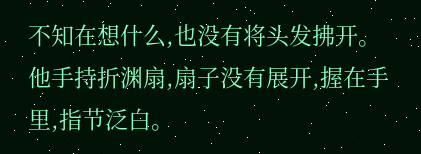不知在想什么,也没有将头发拂开。
他手持折渊扇,扇子没有展开,握在手里,指节泛白。